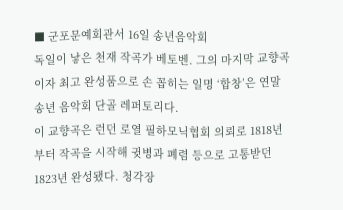■ 군포문예회관서 16일 송년음악회
독일이 낳은 천재 작곡가 베토벤. 그의 마지막 교향곡이자 최고 완성품으로 손 꼽히는 일명 ‘합창’은 연말 송년 음악회 단골 레퍼토리다.
이 교향곡은 런던 로열 필하모닉협회 의뢰로 1818년부터 작곡을 시작해 귓병과 폐렴 등으로 고통받던 1823년 완성됐다. 청각장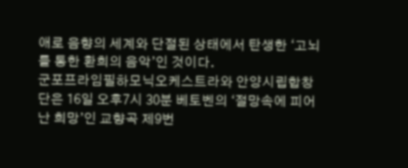애로 음향의 세계와 단절된 상태에서 탄생한 ‘고뇌를 통한 환희의 음악’인 것이다.
군포프라임필하모닉오케스트라와 안양시립합창단은 16일 오후7시 30분 베토벤의 ‘절망속에 피어난 희망’인 교향곡 제9번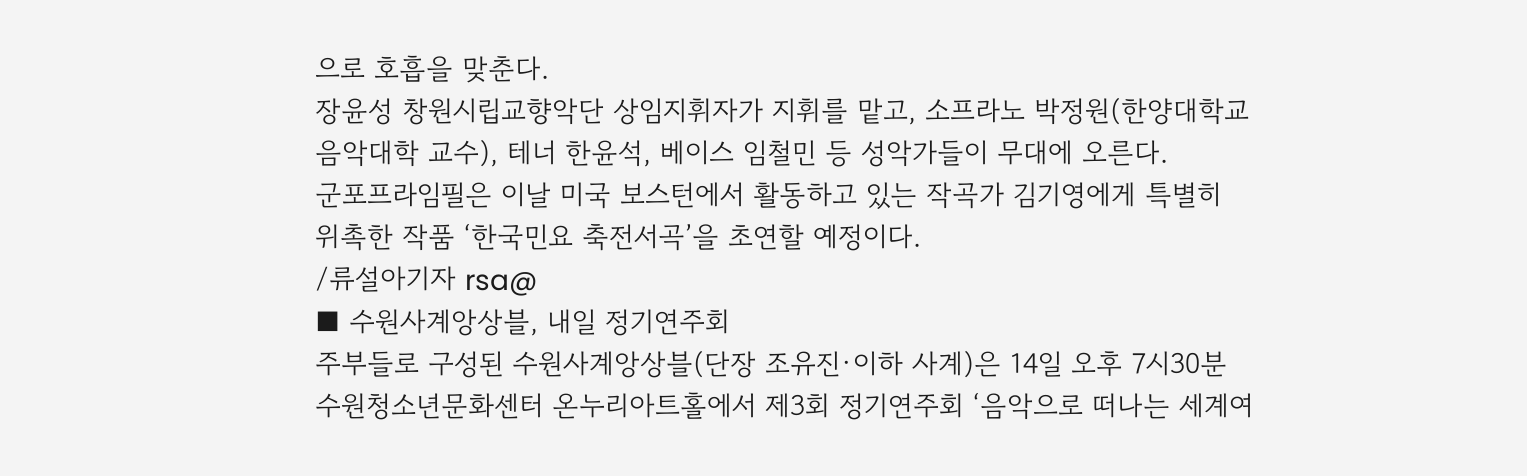으로 호흡을 맞춘다.
장윤성 창원시립교향악단 상임지휘자가 지휘를 맡고, 소프라노 박정원(한양대학교 음악대학 교수), 테너 한윤석, 베이스 임철민 등 성악가들이 무대에 오른다.
군포프라임필은 이날 미국 보스턴에서 활동하고 있는 작곡가 김기영에게 특별히 위촉한 작품 ‘한국민요 축전서곡’을 초연할 예정이다.
/류설아기자 rsa@
■ 수원사계앙상블, 내일 정기연주회
주부들로 구성된 수원사계앙상블(단장 조유진·이하 사계)은 14일 오후 7시30분 수원청소년문화센터 온누리아트홀에서 제3회 정기연주회 ‘음악으로 떠나는 세계여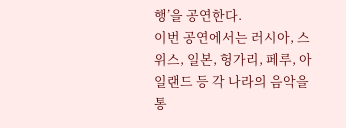행’을 공연한다.
이번 공연에서는 러시아, 스위스, 일본, 헝가리, 페루, 아일랜드 등 각 나라의 음악을 통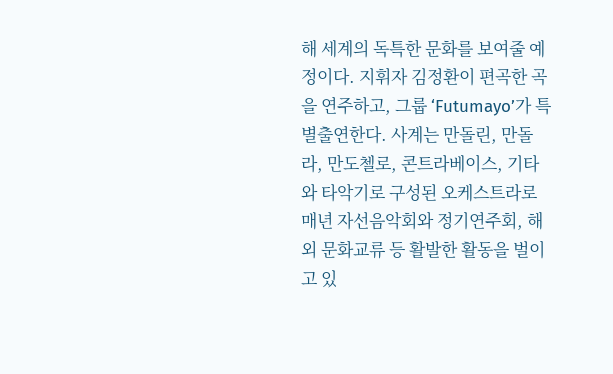해 세계의 독특한 문화를 보여줄 예정이다. 지휘자 김정환이 편곡한 곡을 연주하고, 그룹 ‘Futumayo’가 특별출연한다. 사계는 만돌린, 만돌라, 만도첼로, 콘트라베이스, 기타와 타악기로 구성된 오케스트라로 매년 자선음악회와 정기연주회, 해외 문화교류 등 활발한 활동을 벌이고 있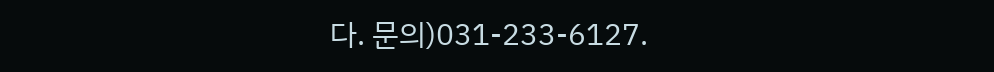다. 문의)031-233-6127.